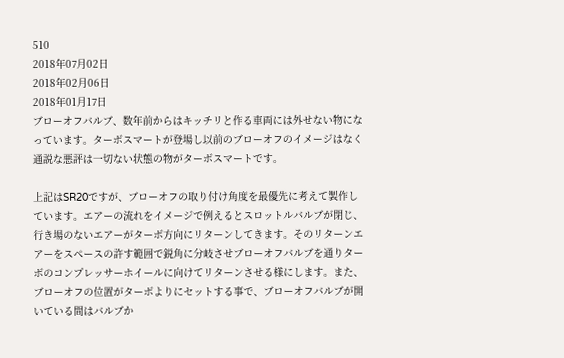510
2018年07月02日
2018年02月06日
2018年01月17日
ブローオフバルブ、数年前からはキッチリと作る車両には外せない物になっています。ターボスマートが登場し以前のブローオフのイメージはなく通説な悪評は一切ない状態の物がターボスマートです。

上記はSR20ですが、ブローオフの取り付け角度を最優先に考えて製作しています。エアーの流れをイメージで例えるとスロットルバルブが閉じ、行き場のないエアーがターボ方向にリターンしてきます。そのリターンエアーをスペースの許す範囲で鋭角に分岐させブローオフバルブを通りターボのコンプレッサーホイールに向けてリターンさせる様にします。また、ブローオフの位置がターボよりにセットする事で、ブローオフバルブが開いている間はバルブか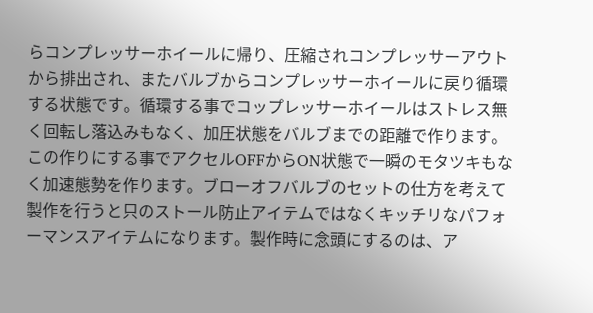らコンプレッサーホイールに帰り、圧縮されコンプレッサーアウトから排出され、またバルブからコンプレッサーホイールに戻り循環する状態です。循環する事でコップレッサーホイールはストレス無く回転し落込みもなく、加圧状態をバルブまでの距離で作ります。この作りにする事でアクセルOFFからON状態で一瞬のモタツキもなく加速態勢を作ります。ブローオフバルブのセットの仕方を考えて製作を行うと只のストール防止アイテムではなくキッチリなパフォーマンスアイテムになります。製作時に念頭にするのは、ア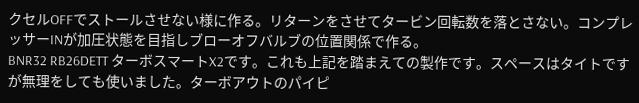クセルOFFでストールさせない様に作る。リターンをさせてタービン回転数を落とさない。コンプレッサーINが加圧状態を目指しブローオフバルブの位置関係で作る。
BNR32 RB26DETT ターボスマートX2です。これも上記を踏まえての製作です。スペースはタイトですが無理をしても使いました。ターボアウトのパイピ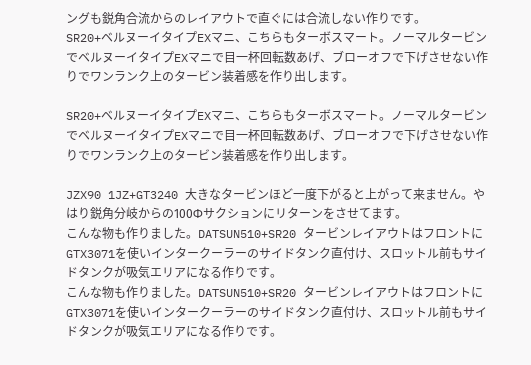ングも鋭角合流からのレイアウトで直ぐには合流しない作りです。
SR20+ベルヌーイタイプEXマニ、こちらもターボスマート。ノーマルタービンでベルヌーイタイプEXマニで目一杯回転数あげ、ブローオフで下げさせない作りでワンランク上のタービン装着感を作り出します。

SR20+ベルヌーイタイプEXマニ、こちらもターボスマート。ノーマルタービンでベルヌーイタイプEXマニで目一杯回転数あげ、ブローオフで下げさせない作りでワンランク上のタービン装着感を作り出します。

JZX90 1JZ+GT3240 大きなタービンほど一度下がると上がって来ません。やはり鋭角分岐からの100Φサクションにリターンをさせてます。
こんな物も作りました。DATSUN510+SR20 タービンレイアウトはフロントにGTX3071を使いインタークーラーのサイドタンク直付け、スロットル前もサイドタンクが吸気エリアになる作りです。
こんな物も作りました。DATSUN510+SR20 タービンレイアウトはフロントにGTX3071を使いインタークーラーのサイドタンク直付け、スロットル前もサイドタンクが吸気エリアになる作りです。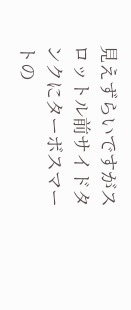見えずらいですがスロットル前サイドタンクにターボスマートの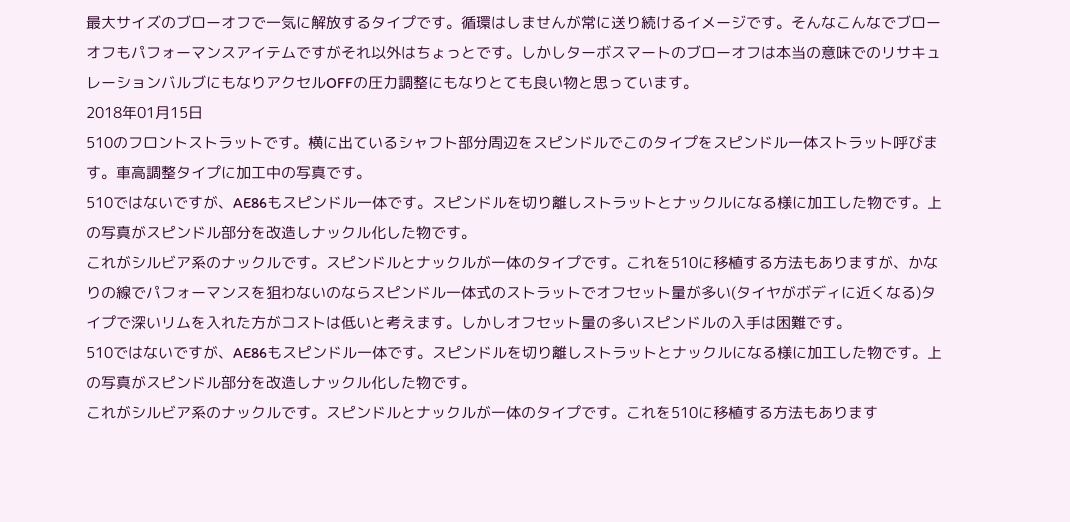最大サイズのブローオフで一気に解放するタイプです。循環はしませんが常に送り続けるイメージです。そんなこんなでブローオフもパフォーマンスアイテムですがそれ以外はちょっとです。しかしターボスマートのブローオフは本当の意味でのリサキュレーションバルブにもなりアクセルOFFの圧力調整にもなりとても良い物と思っています。
2018年01月15日
510のフロントストラットです。横に出ているシャフト部分周辺をスピンドルでこのタイプをスピンドル一体ストラット呼びます。車高調整タイプに加工中の写真です。
510ではないですが、AE86もスピンドル一体です。スピンドルを切り離しストラットとナックルになる様に加工した物です。上の写真がスピンドル部分を改造しナックル化した物です。
これがシルビア系のナックルです。スピンドルとナックルが一体のタイプです。これを510に移植する方法もありますが、かなりの線でパフォーマンスを狙わないのならスピンドル一体式のストラットでオフセット量が多い(タイヤがボディに近くなる)タイプで深いリムを入れた方がコストは低いと考えます。しかしオフセット量の多いスピンドルの入手は困難です。
510ではないですが、AE86もスピンドル一体です。スピンドルを切り離しストラットとナックルになる様に加工した物です。上の写真がスピンドル部分を改造しナックル化した物です。
これがシルビア系のナックルです。スピンドルとナックルが一体のタイプです。これを510に移植する方法もあります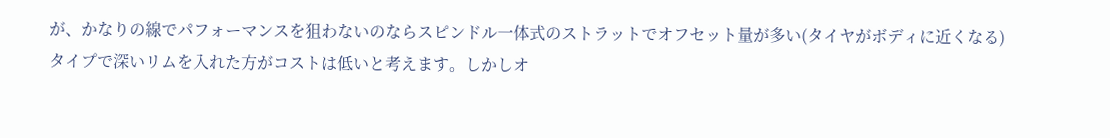が、かなりの線でパフォーマンスを狙わないのならスピンドル一体式のストラットでオフセット量が多い(タイヤがボディに近くなる)タイプで深いリムを入れた方がコストは低いと考えます。しかしオ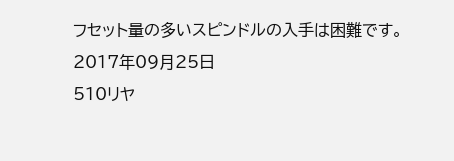フセット量の多いスピンドルの入手は困難です。
2017年09月25日
510リヤ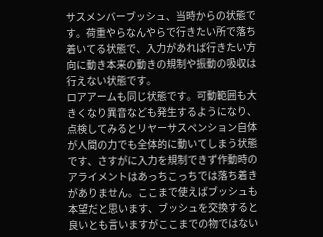サスメンバーブッシュ、当時からの状態です。荷重やらなんやらで行きたい所で落ち着いてる状態で、入力があれば行きたい方向に動き本来の動きの規制や振動の吸収は行えない状態です。
ロアアームも同じ状態です。可動範囲も大きくなり異音なども発生するようになり、点検してみるとリヤーサスペンション自体が人間の力でも全体的に動いてしまう状態です、さすがに入力を規制できず作動時のアライメントはあっちこっちでは落ち着きがありません。ここまで使えばブッシュも本望だと思います、ブッシュを交換すると良いとも言いますがここまでの物ではない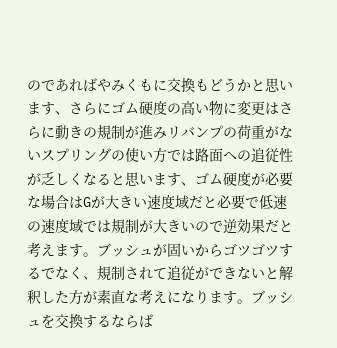のであればやみくもに交換もどうかと思います、さらにゴム硬度の高い物に変更はさらに動きの規制が進みリバンプの荷重がないスプリングの使い方では路面への追従性が乏しくなると思います、ゴム硬度が必要な場合はGが大きい速度域だと必要で低速の速度域では規制が大きいので逆効果だと考えます。ブッシュが固いからゴツゴツするでなく、規制されて追従ができないと解釈した方が素直な考えになります。ブッシュを交換するならば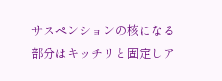サスペンションの核になる部分はキッチリと固定しア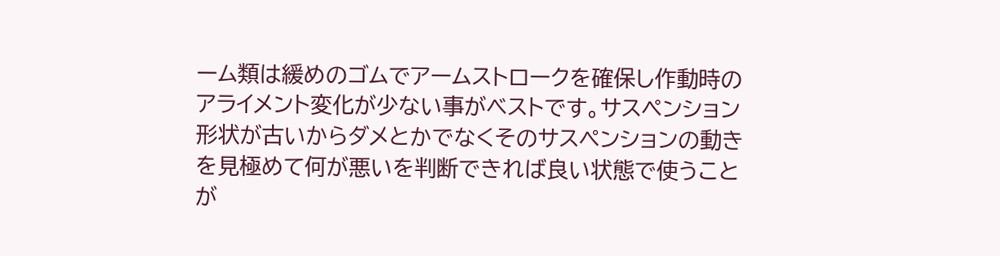ーム類は緩めのゴムでアームストロークを確保し作動時のアライメント変化が少ない事がベストです。サスペンション形状が古いからダメとかでなくそのサスペンションの動きを見極めて何が悪いを判断できれば良い状態で使うことが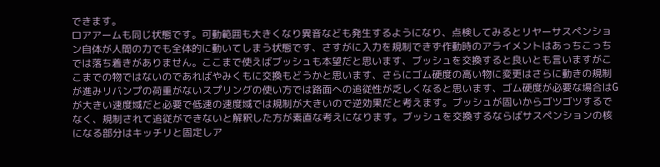できます。
ロアアームも同じ状態です。可動範囲も大きくなり異音なども発生するようになり、点検してみるとリヤーサスペンション自体が人間の力でも全体的に動いてしまう状態です、さすがに入力を規制できず作動時のアライメントはあっちこっちでは落ち着きがありません。ここまで使えばブッシュも本望だと思います、ブッシュを交換すると良いとも言いますがここまでの物ではないのであればやみくもに交換もどうかと思います、さらにゴム硬度の高い物に変更はさらに動きの規制が進みリバンプの荷重がないスプリングの使い方では路面への追従性が乏しくなると思います、ゴム硬度が必要な場合はGが大きい速度域だと必要で低速の速度域では規制が大きいので逆効果だと考えます。ブッシュが固いからゴツゴツするでなく、規制されて追従ができないと解釈した方が素直な考えになります。ブッシュを交換するならばサスペンションの核になる部分はキッチリと固定しア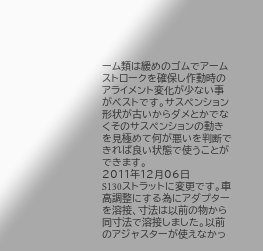ーム類は緩めのゴムでアームストロークを確保し作動時のアライメント変化が少ない事がベストです。サスペンション形状が古いからダメとかでなくそのサスペンションの動きを見極めて何が悪いを判断できれば良い状態で使うことができます。
2011年12月06日
S130ストラットに変更です。車高調整にする為にアダプターを溶接、寸法は以前の物から同寸法で溶接しました。以前のアジャスターが使えなかっ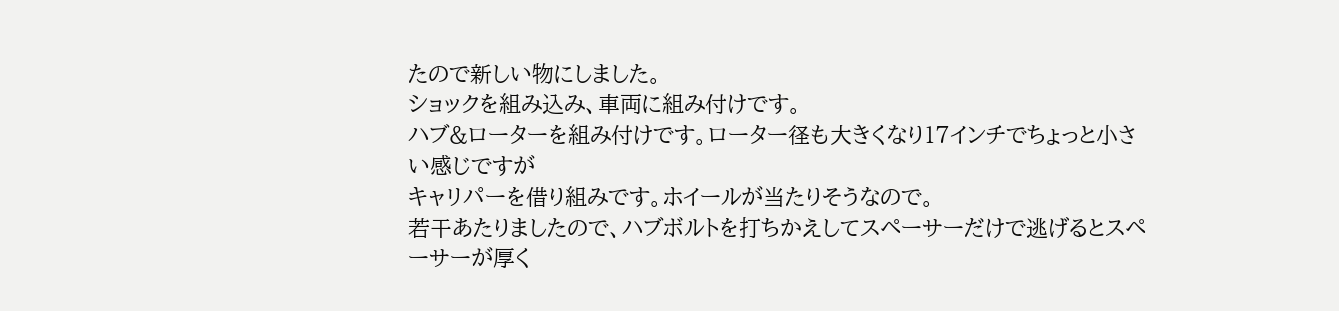たので新しい物にしました。
ショックを組み込み、車両に組み付けです。
ハブ&ローターを組み付けです。ローター径も大きくなり17インチでちょっと小さい感じですが
キャリパーを借り組みです。ホイールが当たりそうなので。
若干あたりましたので、ハブボルトを打ちかえしてスペーサーだけで逃げるとスペーサーが厚く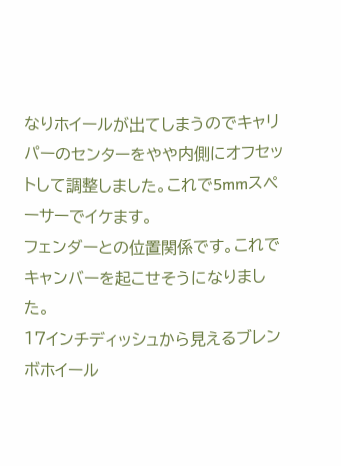なりホイールが出てしまうのでキャリパーのセンターをやや内側にオフセットして調整しました。これで5mmスペーサーでイケます。
フェンダーとの位置関係です。これでキャンバーを起こせそうになりました。
17インチディッシュから見えるブレンボホイール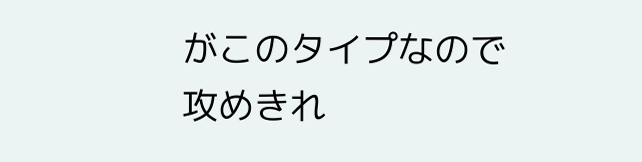がこのタイプなので攻めきれ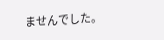ませんでした。